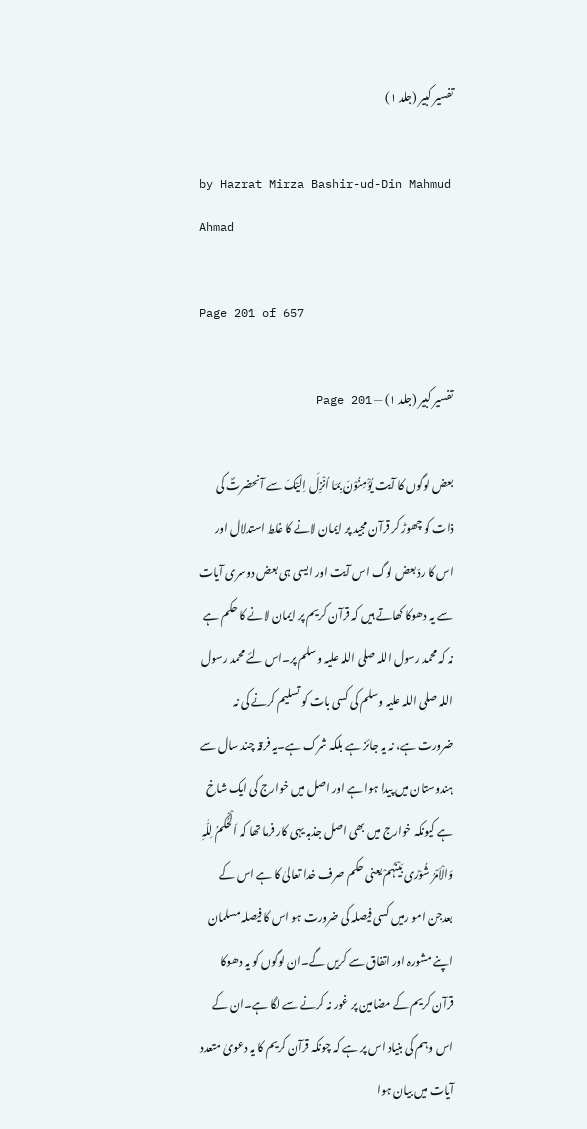تفسیر کبیر (جلد ۱)

by Hazrat Mirza Bashir-ud-Din Mahmud Ahmad

Page 201 of 657

تفسیر کبیر (جلد ۱) — Page 201

بعض لوگوں کا آیت یُؤْمِنُوْنَ بِمَا اُنْزِلَ اِلَیْکَ سے آنحضرتؐ کی ذات کو چھوڑ کر قرآن مجید پر ایمان لانے کا غلط استدلال اور اس کا ردّ بعض لوگ اس آیت اور ایسی ہی بعض دوسری آیات سے یہ دھوکا کھاتے ہیں کہ قرآن کریم پر ایمان لانے کا حکم ہے نہ کہ محمد رسول اللہ صلی اللہ علیہ وسلم پر۔اس لئے محمد رسول اللہ صلی اللہ علیہ وسلم کی کسی بات کو تسلیم کرنے کی نہ ضرورت ہے، نہ یہ جائز ہے بلکہ شرک ہے۔یہ فرقہ چند سال سے ہندوستان میں پیدا ہوا ہے اور اصل میں خوارج کی ایک شاخ ہے کیونکہ خوارج میں بھی اصل جذبہ یہی کار فرما تھا کہ اَلْحُکْمُ لِلّٰہِ وَالْاَمْرُ شُوْرٰى بَیْنَہُمْ یعنی حکم صرف خدا تعالیٰ کا ہے اس کے بعدجن امو رمیں کسی فیصلہ کی ضرورت ہو اس کا فیصلہ مسلمان اپنے مشورہ اور اتفاق سے کریں گے۔ان لوگوں کو یہ دھوکا قرآن کریم کے مضامین پر غور نہ کرنے سے لگا ہے۔ان کے اس وہم کی بنیاد اس پر ہے کہ چونکہ قرآن کریم کا یہ دعویٰ متعدد آیات میں بیان ہوا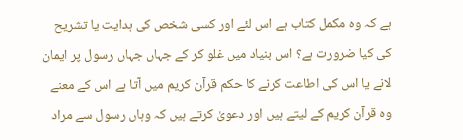ہے کہ وہ مکمل کتاب ہے اس لئے اور کسی شخص کی ہدایت یا تشریح کی کیا ضرورت ہے؟ اس بنیاد میں غلو کر کے جہاں جہاں رسول پر ایمان لانے یا اس کی اطاعت کرنے کا حکم قرآن کریم میں آتا ہے اس کے معنے وہ قرآن کریم کے لیتے ہیں اور دعویٰ کرتے ہیں کہ وہاں رسول سے مراد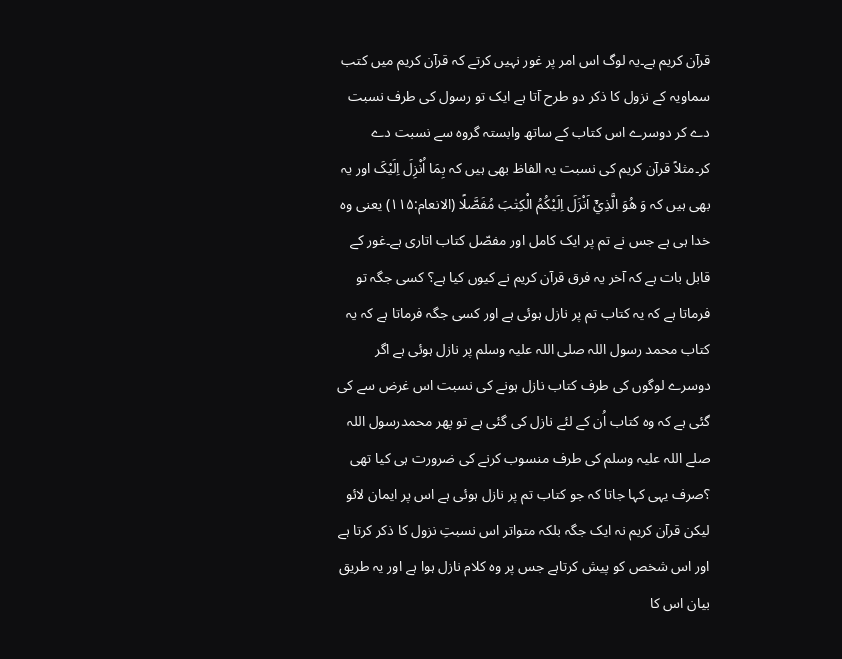قرآن کریم ہے۔یہ لوگ اس امر پر غور نہیں کرتے کہ قرآن کریم میں کتب سماویہ کے نزول کا ذکر دو طرح آتا ہے ایک تو رسول کی طرف نسبت دے کر دوسرے اس کتاب کے ساتھ وابستہ گروہ سے نسبت دے کر۔مثلاً قرآن کریم کی نسبت یہ الفاظ بھی ہیں کہ بِمَا اُنْزِلَ اِلَیْکَ اور یہ بھی ہیں کہ وَ هُوَ الَّذِيْۤ اَنْزَلَ اِلَيْكُمُ الْكِتٰبَ مُفَصَّلًا (الانعام:۱۱۵) یعنی وہ خدا ہی ہے جس نے تم پر ایک کامل اور مفصّل کتاب اتاری ہے۔غور کے قابل بات ہے کہ آخر یہ فرق قرآن کریم نے کیوں کیا ہے؟ کسی جگہ تو فرماتا ہے کہ یہ کتاب تم پر نازل ہوئی ہے اور کسی جگہ فرماتا ہے کہ یہ کتاب محمد رسول اللہ صلی اللہ علیہ وسلم پر نازل ہوئی ہے اگر دوسرے لوگوں کی طرف کتاب نازل ہونے کی نسبت اس غرض سے کی گئی ہے کہ وہ کتاب اُن کے لئے نازل کی گئی ہے تو پھر محمدرسول اللہ صلے اللہ علیہ وسلم کی طرف منسوب کرنے کی ضرورت ہی کیا تھی ؟صرف یہی کہا جاتا کہ جو کتاب تم پر نازل ہوئی ہے اس پر ایمان لائو لیکن قرآن کریم نہ ایک جگہ بلکہ متواتر اس نسبتِ نزول کا ذکر کرتا ہے اور اس شخص کو پیش کرتاہے جس پر وہ کلام نازل ہوا ہے اور یہ طریق بیان اس کا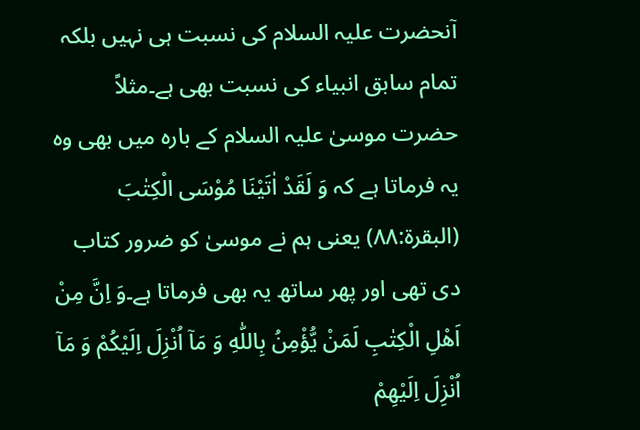آنحضرت علیہ السلام کی نسبت ہی نہیں بلکہ تمام سابق انبیاء کی نسبت بھی ہے۔مثلاً حضرت موسیٰ علیہ السلام کے بارہ میں بھی وہ یہ فرماتا ہے کہ وَ لَقَدْ اٰتَيْنَا مُوْسَى الْكِتٰبَ (البقرة:۸۸) یعنی ہم نے موسیٰ کو ضرور کتاب دی تھی اور پھر ساتھ یہ بھی فرماتا ہے۔وَ اِنَّ مِنْ اَهْلِ الْكِتٰبِ لَمَنْ يُّؤْمِنُ بِاللّٰهِ وَ مَاۤ اُنْزِلَ اِلَيْكُمْ وَ مَاۤ اُنْزِلَ اِلَيْهِمْ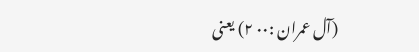(آل عمران :۰۰ ۲) یعنی